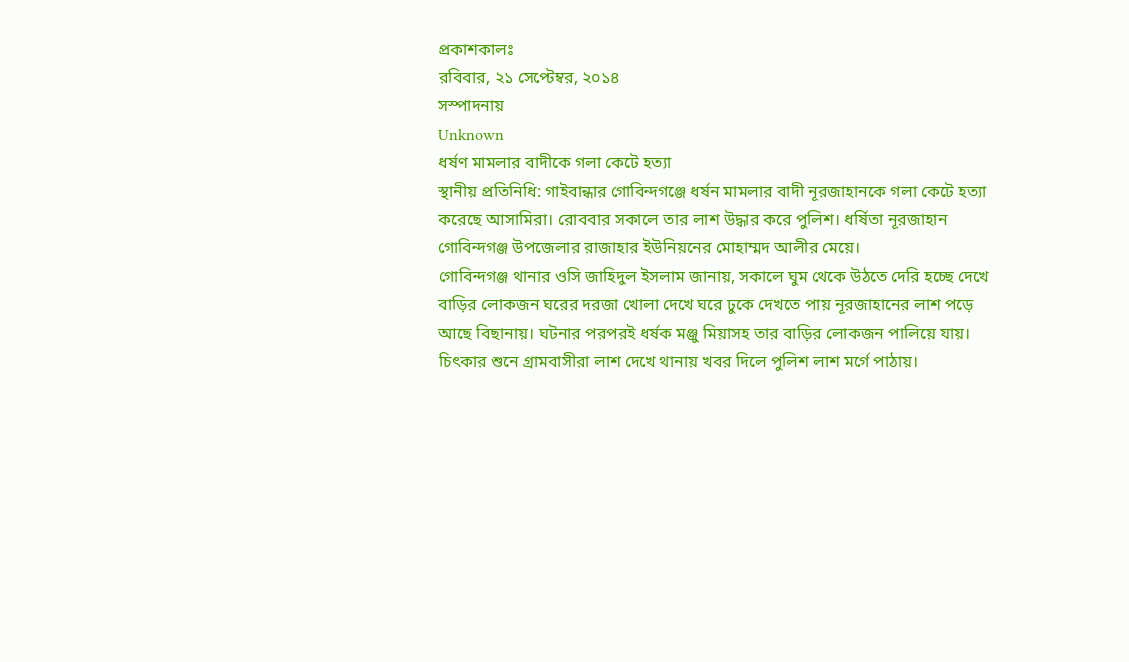প্রকাশকালঃ
রবিবার, ২১ সেপ্টেম্বর, ২০১৪
সস্পাদনায়
Unknown
ধর্ষণ মামলার বাদীকে গলা কেটে হত্যা
স্থানীয় প্রতিনিধি: গাইবান্ধার গোবিন্দগঞ্জে ধর্ষন মামলার বাদী নূরজাহানকে গলা কেটে হত্যা করেছে আসামিরা। রোববার সকালে তার লাশ উদ্ধার করে পুলিশ। ধর্ষিতা নূরজাহান গোবিন্দগঞ্জ উপজেলার রাজাহার ইউনিয়নের মোহাম্মদ আলীর মেয়ে।
গোবিন্দগঞ্জ থানার ওসি জাহিদুল ইসলাম জানায়, সকালে ঘুম থেকে উঠতে দেরি হচ্ছে দেখে বাড়ির লোকজন ঘরের দরজা খোলা দেখে ঘরে ঢুকে দেখতে পায় নূরজাহানের লাশ পড়ে আছে বিছানায়। ঘটনার পরপরই ধর্ষক মঞ্জু মিয়াসহ তার বাড়ির লোকজন পালিয়ে যায়। চিৎকার শুনে গ্রামবাসীরা লাশ দেখে থানায় খবর দিলে পুলিশ লাশ মর্গে পাঠায়।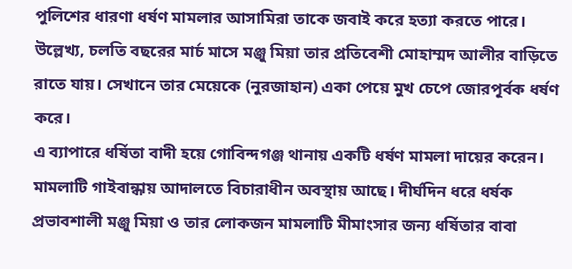পুলিশের ধারণা ধর্ষণ মামলার আসামিরা তাকে জবাই করে হত্যা করতে পারে।
উল্লেখ্য, চলতি বছরের মার্চ মাসে মঞ্জু মিয়া তার প্রতিবেশী মোহাম্মদ আলীর বাড়িতে রাতে যায়। সেখানে তার মেয়েকে (নুরজাহান) একা পেয়ে মুখ চেপে জোরপূর্বক ধর্ষণ করে।
এ ব্যাপারে ধর্ষিতা বাদী হয়ে গোবিন্দগঞ্জ থানায় একটি ধর্ষণ মামলা দায়ের করেন। মামলাটি গাইবান্ধায় আদালতে বিচারাধীন অবস্থায় আছে। দীর্ঘদিন ধরে ধর্ষক প্রভাবশালী মঞ্জু মিয়া ও তার লোকজন মামলাটি মীমাংসার জন্য ধর্ষিতার বাবা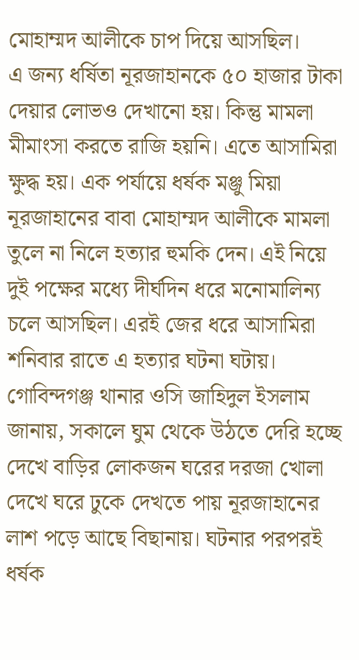মোহাম্মদ আলীকে চাপ দিয়ে আসছিল।
এ জন্য ধর্ষিতা নূরজাহানকে ৫০ হাজার টাকা দেয়ার লোভও দেখানো হয়। কিন্তু মামলা মীমাংসা করতে রাজি হয়নি। এতে আসামিরা ক্ষুদ্ধ হয়। এক পর্যায়ে ধর্ষক মঞ্জু মিয়া নূরজাহানের বাবা মোহাম্মদ আলীকে মামলা তুলে না নিলে হত্যার হুমকি দেন। এই নিয়ে দুই পক্ষের মধ্যে দীর্ঘদিন ধরে মনোমালিন্য চলে আসছিল। এরই জের ধরে আসামিরা শনিবার রাতে এ হত্যার ঘটনা ঘটায়।
গোবিন্দগঞ্জ থানার ওসি জাহিদুল ইসলাম জানায়, সকালে ঘুম থেকে উঠতে দেরি হচ্ছে দেখে বাড়ির লোকজন ঘরের দরজা খোলা দেখে ঘরে ঢুকে দেখতে পায় নূরজাহানের লাশ পড়ে আছে বিছানায়। ঘটনার পরপরই ধর্ষক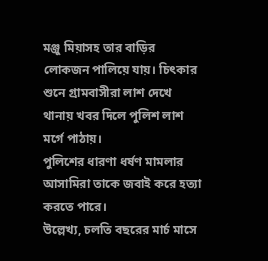মঞ্জু মিয়াসহ তার বাড়ির লোকজন পালিয়ে যায়। চিৎকার শুনে গ্রামবাসীরা লাশ দেখে থানায় খবর দিলে পুলিশ লাশ মর্গে পাঠায়।
পুলিশের ধারণা ধর্ষণ মামলার আসামিরা তাকে জবাই করে হত্যা করতে পারে।
উল্লেখ্য, চলতি বছরের মার্চ মাসে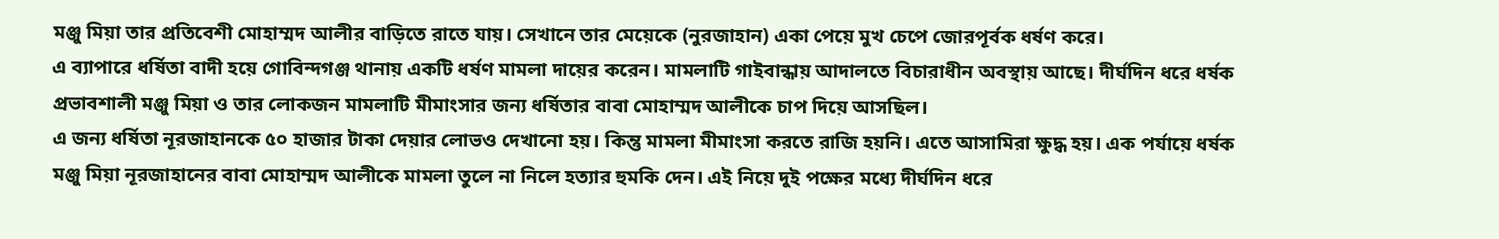মঞ্জু মিয়া তার প্রতিবেশী মোহাম্মদ আলীর বাড়িতে রাতে যায়। সেখানে তার মেয়েকে (নুরজাহান) একা পেয়ে মুখ চেপে জোরপূর্বক ধর্ষণ করে।
এ ব্যাপারে ধর্ষিতা বাদী হয়ে গোবিন্দগঞ্জ থানায় একটি ধর্ষণ মামলা দায়ের করেন। মামলাটি গাইবান্ধায় আদালতে বিচারাধীন অবস্থায় আছে। দীর্ঘদিন ধরে ধর্ষক প্রভাবশালী মঞ্জু মিয়া ও তার লোকজন মামলাটি মীমাংসার জন্য ধর্ষিতার বাবা মোহাম্মদ আলীকে চাপ দিয়ে আসছিল।
এ জন্য ধর্ষিতা নূরজাহানকে ৫০ হাজার টাকা দেয়ার লোভও দেখানো হয়। কিন্তু মামলা মীমাংসা করতে রাজি হয়নি। এতে আসামিরা ক্ষুদ্ধ হয়। এক পর্যায়ে ধর্ষক মঞ্জু মিয়া নূরজাহানের বাবা মোহাম্মদ আলীকে মামলা তুলে না নিলে হত্যার হুমকি দেন। এই নিয়ে দুই পক্ষের মধ্যে দীর্ঘদিন ধরে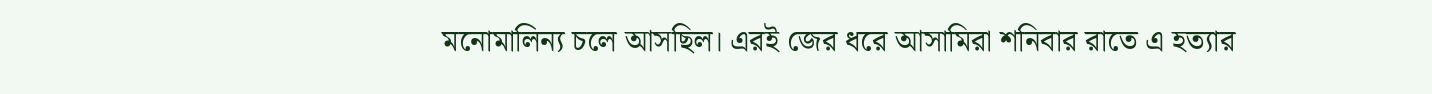মনোমালিন্য চলে আসছিল। এরই জের ধরে আসামিরা শনিবার রাতে এ হত্যার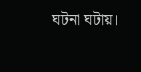ঘটনা ঘটায়।